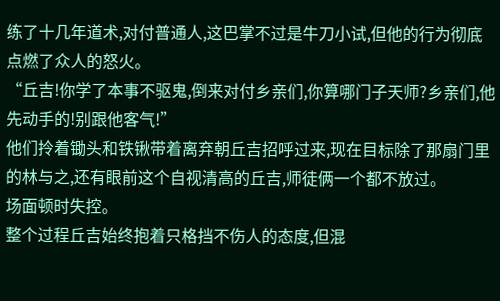练了十几年道术,对付普通人,这巴掌不过是牛刀小试,但他的行为彻底点燃了众人的怒火。
“丘吉!你学了本事不驱鬼,倒来对付乡亲们,你算哪门子天师?乡亲们,他先动手的!别跟他客气!”
他们拎着锄头和铁锹带着离弃朝丘吉招呼过来,现在目标除了那扇门里的林与之,还有眼前这个自视清高的丘吉,师徒俩一个都不放过。
场面顿时失控。
整个过程丘吉始终抱着只格挡不伤人的态度,但混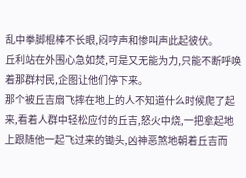乱中拳脚棍棒不长眼,闷哼声和惨叫声此起彼伏。
丘利站在外围心急如焚,可是又无能为力,只能不断呼唤着那群村民,企图让他们停下来。
那个被丘吉扇飞摔在地上的人不知道什么时候爬了起来,看着人群中轻松应付的丘吉,怒火中烧,一把拿起地上跟随他一起飞过来的锄头,凶神恶煞地朝着丘吉而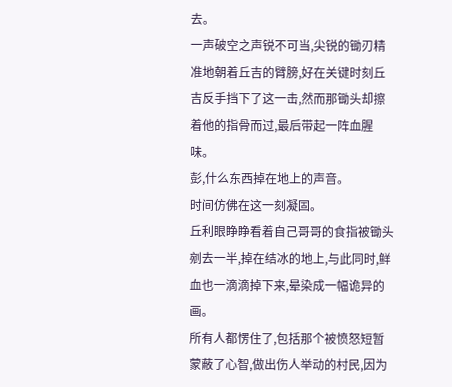去。
一声破空之声锐不可当,尖锐的锄刃精准地朝着丘吉的臂膀,好在关键时刻丘吉反手挡下了这一击,然而那锄头却擦着他的指骨而过,最后带起一阵血腥味。
彭,什么东西掉在地上的声音。
时间仿佛在这一刻凝固。
丘利眼睁睁看着自己哥哥的食指被锄头剜去一半,掉在结冰的地上,与此同时,鲜血也一滴滴掉下来,晕染成一幅诡异的画。
所有人都愣住了,包括那个被愤怒短暂蒙蔽了心智,做出伤人举动的村民,因为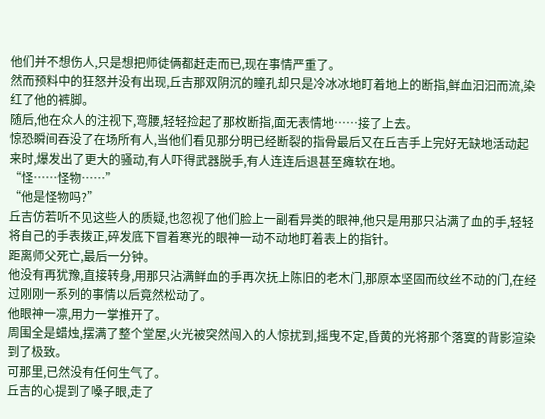他们并不想伤人,只是想把师徒俩都赶走而已,现在事情严重了。
然而预料中的狂怒并没有出现,丘吉那双阴沉的瞳孔却只是冷冰冰地盯着地上的断指,鲜血汩汩而流,染红了他的裤脚。
随后,他在众人的注视下,弯腰,轻轻捡起了那枚断指,面无表情地……接了上去。
惊恐瞬间吞没了在场所有人,当他们看见那分明已经断裂的指骨最后又在丘吉手上完好无缺地活动起来时,爆发出了更大的骚动,有人吓得武器脱手,有人连连后退甚至瘫软在地。
“怪……怪物……”
“他是怪物吗?”
丘吉仿若听不见这些人的质疑,也忽视了他们脸上一副看异类的眼神,他只是用那只沾满了血的手,轻轻将自己的手表拨正,碎发底下冒着寒光的眼神一动不动地盯着表上的指针。
距离师父死亡,最后一分钟。
他没有再犹豫,直接转身,用那只沾满鲜血的手再次抚上陈旧的老木门,那原本坚固而纹丝不动的门,在经过刚刚一系列的事情以后竟然松动了。
他眼神一凛,用力一掌推开了。
周围全是蜡烛,摆满了整个堂屋,火光被突然闯入的人惊扰到,摇曳不定,昏黄的光将那个落寞的背影渲染到了极致。
可那里,已然没有任何生气了。
丘吉的心提到了嗓子眼,走了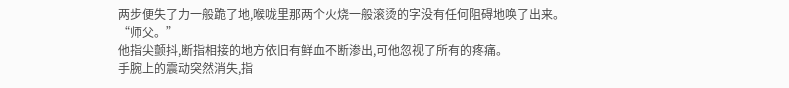两步便失了力一般跪了地,喉咙里那两个火烧一般滚烫的字没有任何阻碍地唤了出来。
“师父。”
他指尖颤抖,断指相接的地方依旧有鲜血不断渗出,可他忽视了所有的疼痛。
手腕上的震动突然消失,指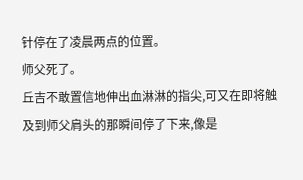针停在了凌晨两点的位置。
师父死了。
丘吉不敢置信地伸出血淋淋的指尖,可又在即将触及到师父肩头的那瞬间停了下来,像是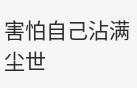害怕自己沾满尘世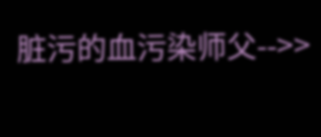脏污的血污染师父-->>